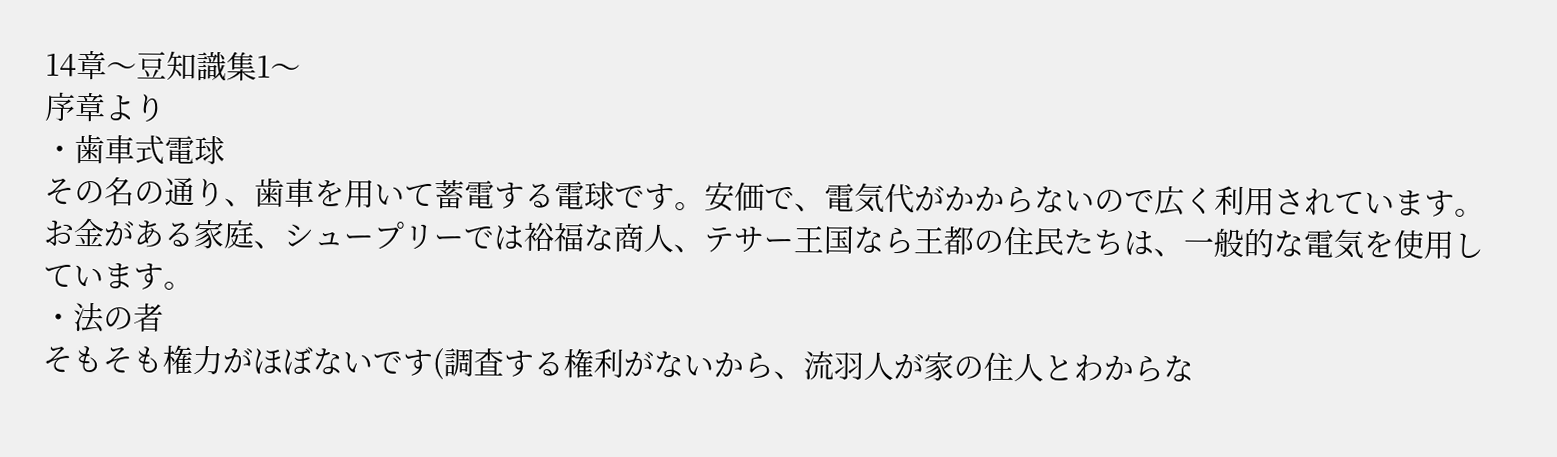14章〜豆知識集1〜
序章より
・歯車式電球
その名の通り、歯車を用いて蓄電する電球です。安価で、電気代がかからないので広く利用されています。
お金がある家庭、シュープリーでは裕福な商人、テサー王国なら王都の住民たちは、一般的な電気を使用しています。
・法の者
そもそも権力がほぼないです(調査する権利がないから、流羽人が家の住人とわからな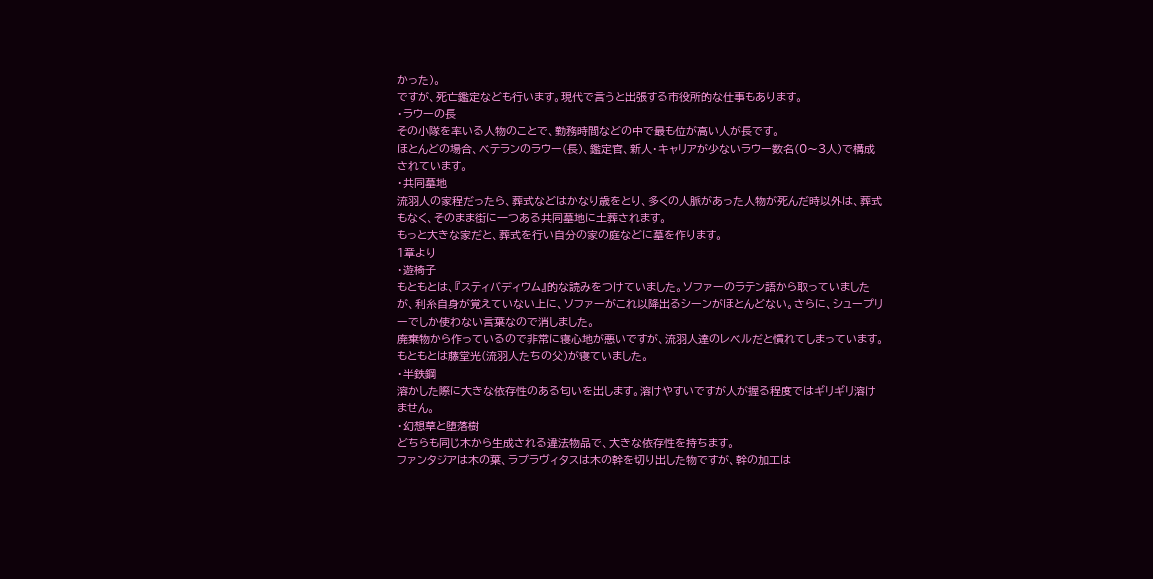かった)。
ですが、死亡鑑定なども行います。現代で言うと出張する市役所的な仕事もあります。
・ラウーの長
その小隊を率いる人物のことで、勤務時間などの中で最も位が高い人が長です。
ほとんどの場合、ベテランのラウー(長)、鑑定官、新人・キャリアが少ないラウー数名(0〜3人)で構成されています。
・共同墓地
流羽人の家程だったら、葬式などはかなり歳をとり、多くの人脈があった人物が死んだ時以外は、葬式もなく、そのまま街に一つある共同墓地に土葬されます。
もっと大きな家だと、葬式を行い自分の家の庭などに墓を作ります。
1章より
・遊椅子
もともとは、『スティバディウム』的な読みをつけていました。ソファーのラテン語から取っていましたが、利糸自身が覚えていない上に、ソファーがこれ以降出るシーンがほとんどない。さらに、シュープリーでしか使わない言葉なので消しました。
廃棄物から作っているので非常に寝心地が悪いですが、流羽人達のレベルだと慣れてしまっています。
もともとは藤堂光(流羽人たちの父)が寝ていました。
・半鉄鋼
溶かした際に大きな依存性のある匂いを出します。溶けやすいですが人が握る程度ではギリギリ溶けません。
・幻想草と堕落樹
どちらも同じ木から生成される違法物品で、大きな依存性を持ちます。
ファンタジアは木の葉、ラプラヴィタスは木の幹を切り出した物ですが、幹の加工は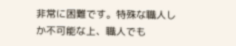非常に困難です。特殊な職人しか不可能な上、職人でも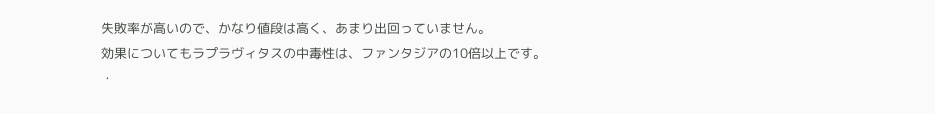失敗率が高いので、かなり値段は高く、あまり出回っていません。
効果についてもラプラヴィタスの中毒性は、ファンタジアの10倍以上です。
・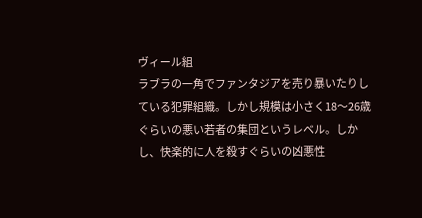ヴィール組
ラブラの一角でファンタジアを売り暴いたりしている犯罪組織。しかし規模は小さく18〜26歳ぐらいの悪い若者の集団というレベル。しかし、快楽的に人を殺すぐらいの凶悪性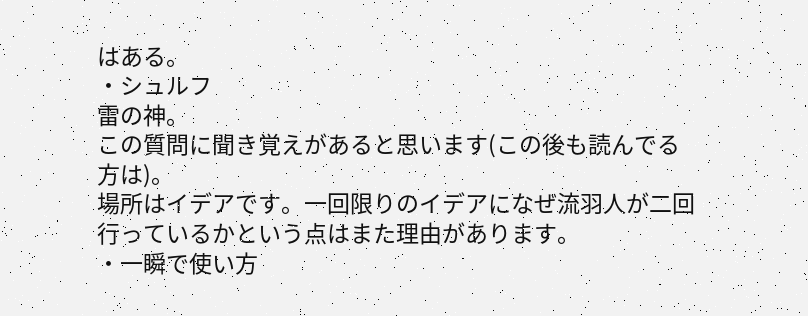はある。
・シュルフ
雷の神。
この質問に聞き覚えがあると思います(この後も読んでる方は)。
場所はイデアです。一回限りのイデアになぜ流羽人が二回行っているかという点はまた理由があります。
・一瞬で使い方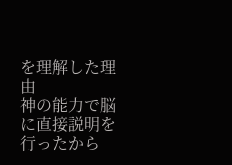を理解した理由
神の能力で脳に直接説明を行ったから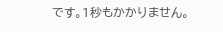です。1秒もかかりません。